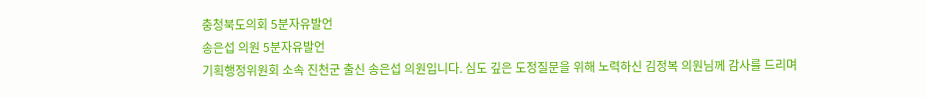충청북도의회 5분자유발언
송은섭 의원 5분자유발언
기획행정위원회 소속 진천군 출신 송은섭 의원입니다. 심도 깊은 도정질문을 위해 노력하신 김정복 의원님께 감사를 드리며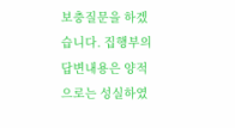보충질문을 하겠습니다. 집행부의 답변내용은 양적으로는 성실하였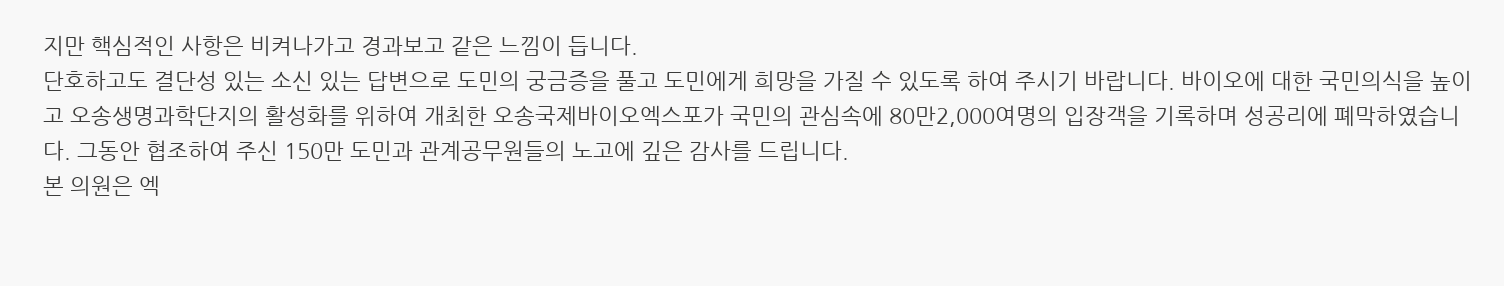지만 핵심적인 사항은 비켜나가고 경과보고 같은 느낌이 듭니다.
단호하고도 결단성 있는 소신 있는 답변으로 도민의 궁금증을 풀고 도민에게 희망을 가질 수 있도록 하여 주시기 바랍니다. 바이오에 대한 국민의식을 높이고 오송생명과학단지의 활성화를 위하여 개최한 오송국제바이오엑스포가 국민의 관심속에 80만2,000여명의 입장객을 기록하며 성공리에 폐막하였습니다. 그동안 협조하여 주신 150만 도민과 관계공무원들의 노고에 깊은 감사를 드립니다.
본 의원은 엑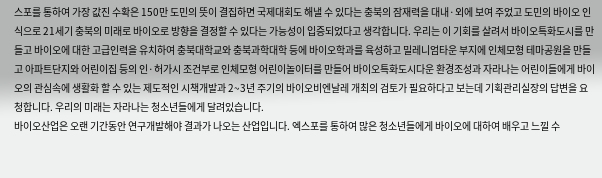스포를 통하여 가장 값진 수확은 150만 도민의 뜻이 결집하면 국제대회도 해낼 수 있다는 충북의 잠재력을 대내·외에 보여 주었고 도민의 바이오 인식으로 21세기 충북의 미래로 바이오로 방향을 결정할 수 있다는 가능성이 입증되었다고 생각합니다. 우리는 이 기회를 살려서 바이오특화도시를 만들고 바이오에 대한 고급인력을 유치하여 충북대학교와 충북과학대학 등에 바이오학과를 육성하고 밀레니엄타운 부지에 인체모형 테마공원을 만들고 아파트단지와 어린이집 등의 인·허가시 조건부로 인체모형 어린이놀이터를 만들어 바이오특화도시다운 환경조성과 자라나는 어린이들에게 바이오의 관심속에 생활화 할 수 있는 제도적인 시책개발과 2~3년 주기의 바이오비엔날레 개최의 검토가 필요하다고 보는데 기획관리실장의 답변을 요청합니다. 우리의 미래는 자라나는 청소년들에게 달려있습니다.
바이오산업은 오랜 기간동안 연구개발해야 결과가 나오는 산업입니다. 엑스포를 통하여 많은 청소년들에게 바이오에 대하여 배우고 느낄 수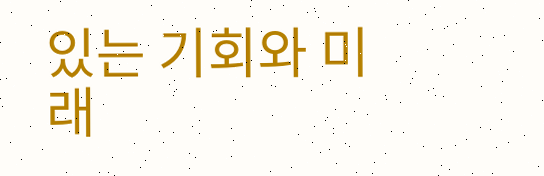있는 기회와 미래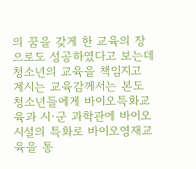의 꿈을 갖게 한 교육의 장으로도 성공하였다고 보는데 청소년의 교육을 책임지고 계시는 교육감께서는 본도 청소년들에게 바이오특화교육과 시·군 과학관에 바이오 시설의 특화로 바이오영재교육을 통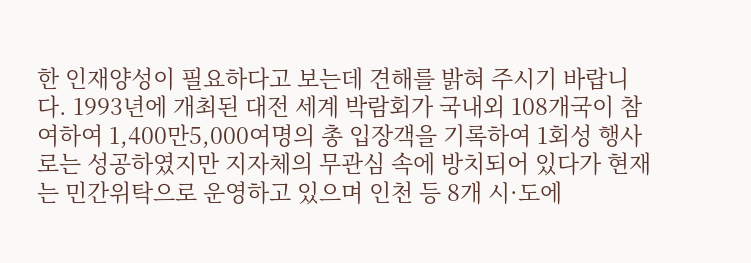한 인재양성이 필요하다고 보는데 견해를 밝혀 주시기 바랍니다. 1993년에 개최된 대전 세계 박람회가 국내외 108개국이 참여하여 1,400만5,000여명의 총 입장객을 기록하여 1회성 행사로는 성공하였지만 지자체의 무관심 속에 방치되어 있다가 현재는 민간위탁으로 운영하고 있으며 인천 등 8개 시·도에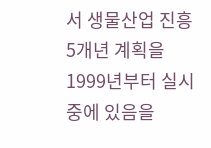서 생물산업 진흥 5개년 계획을 1999년부터 실시 중에 있음을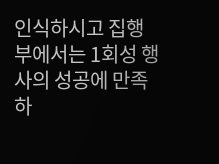인식하시고 집행부에서는 1회성 행사의 성공에 만족하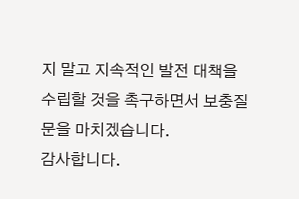지 말고 지속적인 발전 대책을 수립할 것을 촉구하면서 보충질문을 마치겠습니다.
감사합니다.